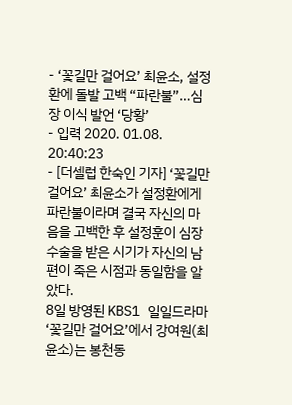- ‘꽃길만 걸어요’ 최윤소, 설정환에 돌발 고백 “파란불”…심장 이식 발언 ‘당황’
- 입력 2020. 01.08. 20:40:23
- [더셀럽 한숙인 기자] ‘꽃길만 걸어요’ 최윤소가 설정환에게 파란불이라며 결국 자신의 마음을 고백한 후 설정훈이 심장 수술을 받은 시기가 자신의 남편이 죽은 시점과 동일함을 알았다.
8일 방영된 KBS1 일일드라마 ‘꽃길만 걸어요’에서 강여원(최윤소)는 봉천동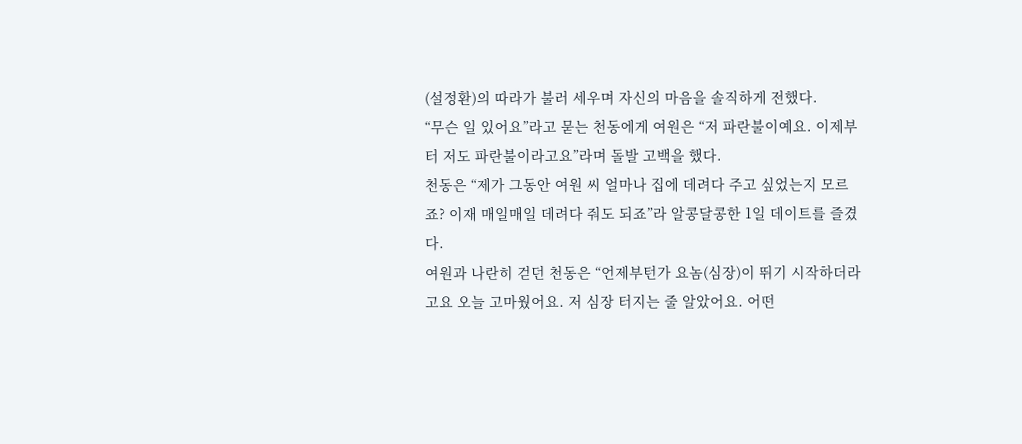(설정환)의 따라가 불러 세우며 자신의 마음을 솔직하게 전했다.
“무슨 일 있어요”라고 묻는 천동에게 여원은 “저 파란불이예요. 이제부터 저도 파란불이라고요”라며 돌발 고백을 했다.
천동은 “제가 그동안 여원 씨 얼마나 집에 데려다 주고 싶었는지 모르죠? 이재 매일매일 데려다 줘도 되죠”라 알콩달콩한 1일 데이트를 즐겼다.
여원과 나란히 걷던 천동은 “언제부턴가 요놈(심장)이 뛰기 시작하더라고요 오늘 고마웠어요. 저 심장 터지는 줄 알았어요. 어떤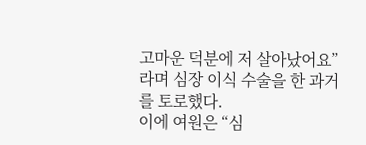고마운 덕분에 저 살아났어요”라며 심장 이식 수술을 한 과거를 토로했다.
이에 여원은 “심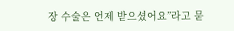장 수술은 언제 받으셨어요”라고 묻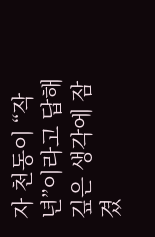자 천동이 “작년”이라고 답해 깊은 생각에 잠겼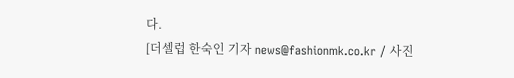다.
[더셀럽 한숙인 기자 news@fashionmk.co.kr / 사진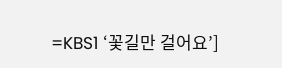=KBS1 ‘꽃길만 걸어요’]